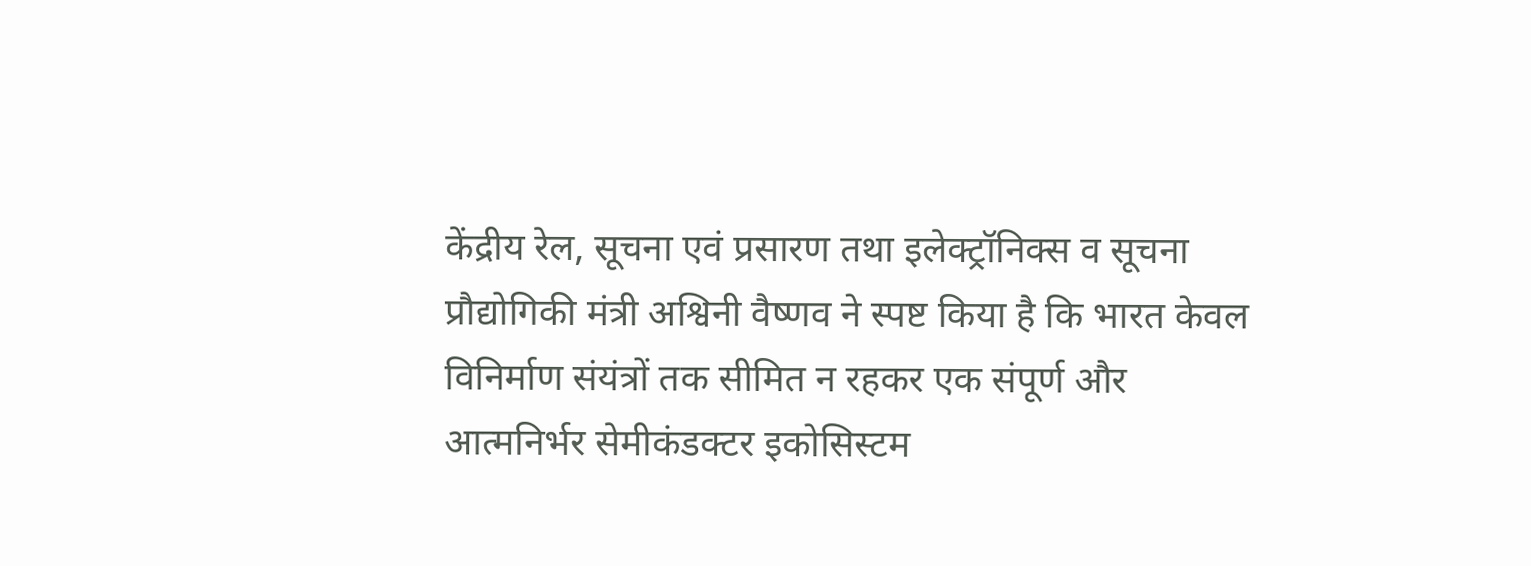केंद्रीय रेल, सूचना एवं प्रसारण तथा इलेक्ट्रॉनिक्स व सूचना प्रौद्योगिकी मंत्री अश्विनी वैष्णव ने स्पष्ट किया है कि भारत केवल विनिर्माण संयंत्रों तक सीमित न रहकर एक संपूर्ण और आत्मनिर्भर सेमीकंडक्टर इकोसिस्टम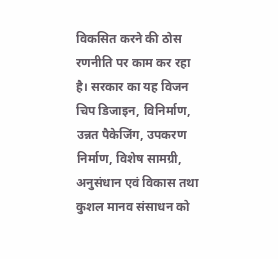विकसित करने की ठोस रणनीति पर काम कर रहा है। सरकार का यह विजन चिप डिजाइन, विनिर्माण, उन्नत पैकेजिंग, उपकरण निर्माण, विशेष सामग्री, अनुसंधान एवं विकास तथा कुशल मानव संसाधन को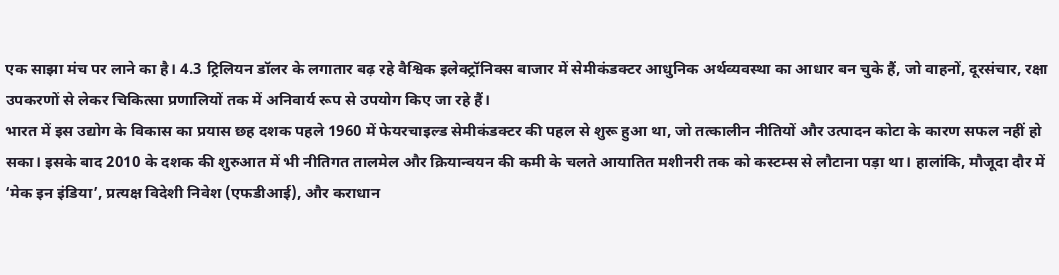एक साझा मंच पर लाने का है। 4.3 ट्रिलियन डॉलर के लगातार बढ़ रहे वैश्विक इलेक्ट्रॉनिक्स बाजार में सेमीकंडक्टर आधुनिक अर्थव्यवस्था का आधार बन चुके हैं, जो वाहनों, दूरसंचार, रक्षा उपकरणों से लेकर चिकित्सा प्रणालियों तक में अनिवार्य रूप से उपयोग किए जा रहे हैं।
भारत में इस उद्योग के विकास का प्रयास छह दशक पहले 1960 में फेयरचाइल्ड सेमीकंडक्टर की पहल से शुरू हुआ था, जो तत्कालीन नीतियों और उत्पादन कोटा के कारण सफल नहीं हो सका। इसके बाद 2010 के दशक की शुरुआत में भी नीतिगत तालमेल और क्रियान्वयन की कमी के चलते आयातित मशीनरी तक को कस्टम्स से लौटाना पड़ा था। हालांकि, मौजूदा दौर में ‘मेक इन इंडिया’, प्रत्यक्ष विदेशी निवेश (एफडीआई), और कराधान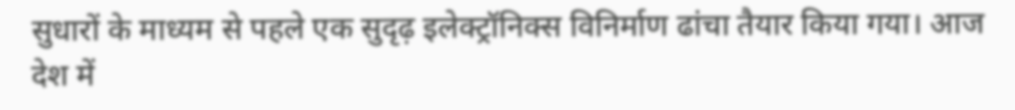सुधारों के माध्यम से पहले एक सुदृढ़ इलेक्ट्रॉनिक्स विनिर्माण ढांचा तैयार किया गया। आज देश में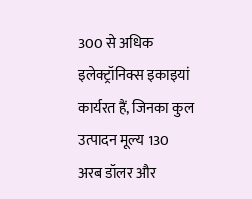300 से अधिक इलेक्ट्रॉनिक्स इकाइयां कार्यरत हैं, जिनका कुल उत्पादन मूल्य 130 अरब डॉलर और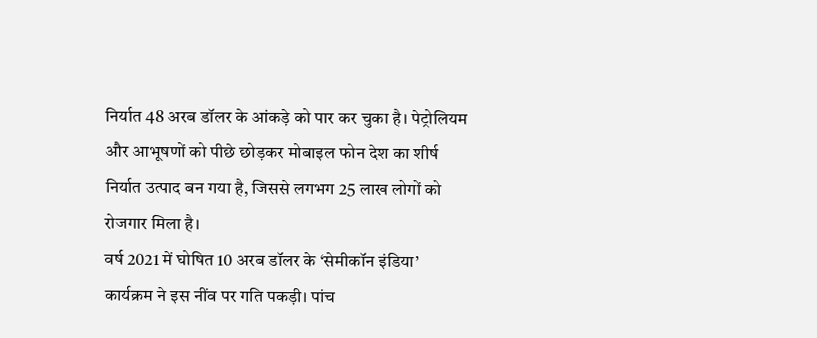निर्यात 48 अरब डॉलर के आंकड़े को पार कर चुका है। पेट्रोलियम और आभूषणों को पीछे छोड़कर मोबाइल फोन देश का शीर्ष निर्यात उत्पाद बन गया है, जिससे लगभग 25 लाख लोगों को रोजगार मिला है।
वर्ष 2021 में घोषित 10 अरब डॉलर के ‘सेमीकॉन इंडिया’ कार्यक्रम ने इस नींव पर गति पकड़ी। पांच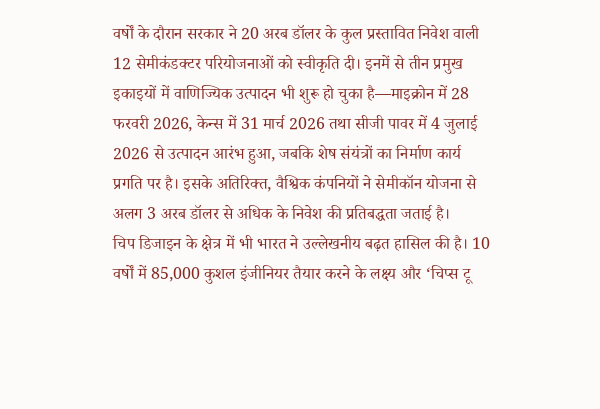वर्षों के दौरान सरकार ने 20 अरब डॉलर के कुल प्रस्तावित निवेश वाली 12 सेमीकंडक्टर परियोजनाओं को स्वीकृति दी। इनमें से तीन प्रमुख इकाइयों में वाणिज्यिक उत्पादन भी शुरू हो चुका है—माइक्रोन में 28 फरवरी 2026, केन्स में 31 मार्च 2026 तथा सीजी पावर में 4 जुलाई 2026 से उत्पादन आरंभ हुआ, जबकि शेष संयंत्रों का निर्माण कार्य प्रगति पर है। इसके अतिरिक्त, वैश्विक कंपनियों ने सेमीकॉन योजना से अलग 3 अरब डॉलर से अधिक के निवेश की प्रतिबद्धता जताई है।
चिप डिजाइन के क्षेत्र में भी भारत ने उल्लेखनीय बढ़त हासिल की है। 10 वर्षों में 85,000 कुशल इंजीनियर तैयार करने के लक्ष्य और ‘चिप्स टू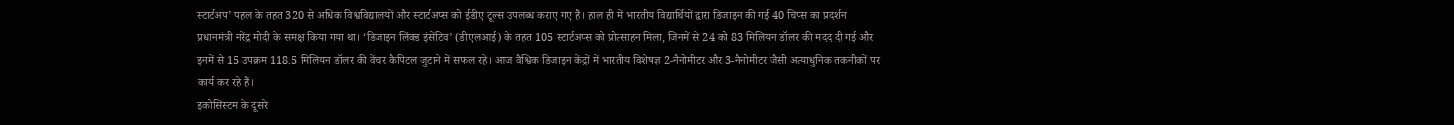स्टार्टअप’ पहल के तहत 320 से अधिक विश्वविद्यालयों और स्टार्टअप्स को ईडीए टूल्स उपलब्ध कराए गए हैं। हाल ही में भारतीय विद्यार्थियों द्वारा डिजाइन की गई 40 चिप्स का प्रदर्शन प्रधानमंत्री नरेंद्र मोदी के समक्ष किया गया था। ‘डिजाइन लिंक्ड इंसेंटिव’ (डीएलआई) के तहत 105 स्टार्टअप्स को प्रोत्साहन मिला, जिनमें से 24 को 83 मिलियन डॉलर की मदद दी गई और इनमें से 15 उपक्रम 118.5 मिलियन डॉलर की वेंचर कैपिटल जुटाने में सफल रहे। आज वैश्विक डिजाइन केंद्रों में भारतीय विशेषज्ञ 2-नैनोमीटर और 3-नैनोमीटर जैसी अत्याधुनिक तकनीकों पर कार्य कर रहे हैं।
इकोसिस्टम के दूसरे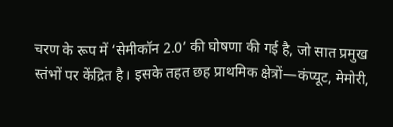चरण के रूप में ‘सेमीकॉन 2.0’ की घोषणा की गई है, जो सात प्रमुख स्तंभों पर केंद्रित है। इसके तहत छह प्राथमिक क्षेत्रों—कंप्यूट, मेमोरी,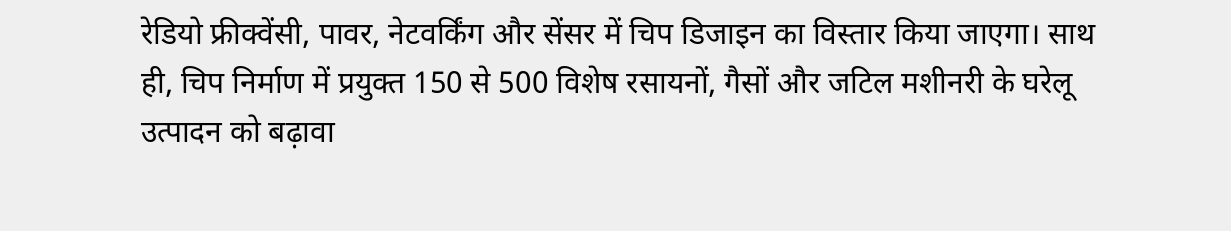रेडियो फ्रीक्वेंसी, पावर, नेटवर्किंग और सेंसर में चिप डिजाइन का विस्तार किया जाएगा। साथ ही, चिप निर्माण में प्रयुक्त 150 से 500 विशेष रसायनों, गैसों और जटिल मशीनरी के घरेलू उत्पादन को बढ़ावा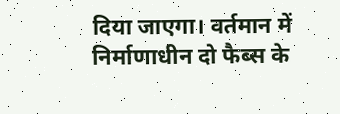दिया जाएगा। वर्तमान में निर्माणाधीन दो फैब्स के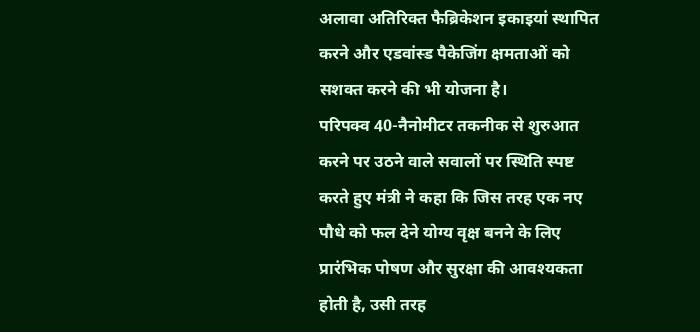अलावा अतिरिक्त फैब्रिकेशन इकाइयां स्थापित करने और एडवांस्ड पैकेजिंग क्षमताओं को सशक्त करने की भी योजना है।
परिपक्व 40-नैनोमीटर तकनीक से शुरुआत करने पर उठने वाले सवालों पर स्थिति स्पष्ट करते हुए मंत्री ने कहा कि जिस तरह एक नए पौधे को फल देने योग्य वृक्ष बनने के लिए प्रारंभिक पोषण और सुरक्षा की आवश्यकता होती है, उसी तरह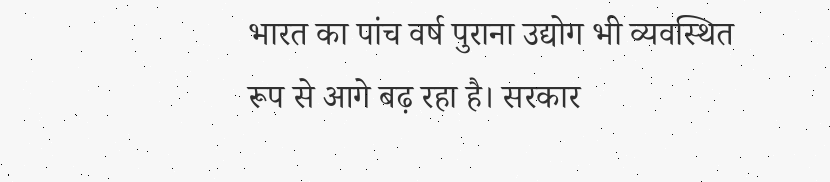भारत का पांच वर्ष पुराना उद्योग भी व्यवस्थित रूप से आगे बढ़ रहा है। सरकार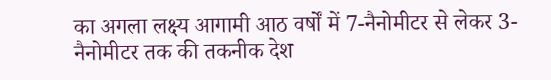का अगला लक्ष्य आगामी आठ वर्षों में 7-नैनोमीटर से लेकर 3-नैनोमीटर तक की तकनीक देश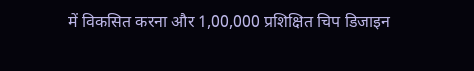में विकसित करना और 1,00,000 प्रशिक्षित चिप डिजाइन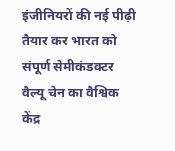इंजीनियरों की नई पीढ़ी तैयार कर भारत को संपूर्ण सेमीकंडक्टर वैल्यू चेन का वैश्विक केंद्र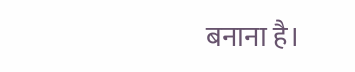बनाना है।